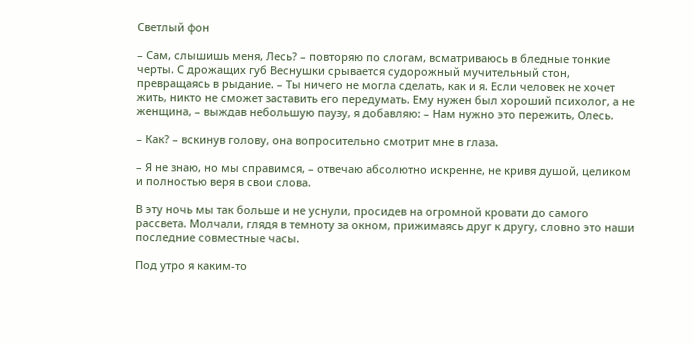Светлый фон

– Сам, слышишь меня, Лесь? – повторяю по слогам, всматриваюсь в бледные тонкие черты. С дрожащих губ Веснушки срывается судорожный мучительный стон, превращаясь в рыдание. – Ты ничего не могла сделать, как и я. Если человек не хочет жить, никто не сможет заставить его передумать. Ему нужен был хороший психолог, а не женщина, – выждав небольшую паузу, я добавляю: – Нам нужно это пережить, Олесь.

– Как? – вскинув голову, она вопросительно смотрит мне в глаза.

– Я не знаю, но мы справимся, – отвечаю абсолютно искренне, не кривя душой, целиком и полностью веря в свои слова.

В эту ночь мы так больше и не уснули, просидев на огромной кровати до самого рассвета. Молчали, глядя в темноту за окном, прижимаясь друг к другу, словно это наши последние совместные часы.

Под утро я каким-то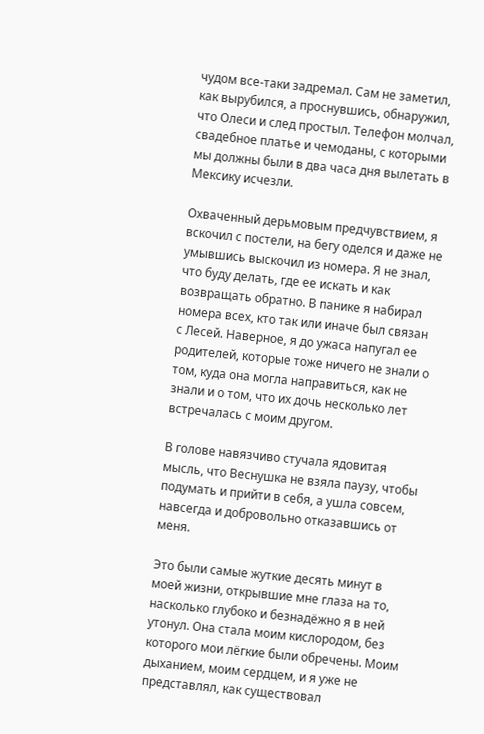чудом все-таки задремал. Сам не заметил, как вырубился, а проснувшись, обнаружил, что Олеси и след простыл. Телефон молчал, свадебное платье и чемоданы, с которыми мы должны были в два часа дня вылетать в Мексику исчезли.

Охваченный дерьмовым предчувствием, я вскочил с постели, на бегу оделся и даже не умывшись выскочил из номера. Я не знал, что буду делать, где ее искать и как возвращать обратно. В панике я набирал номера всех, кто так или иначе был связан с Лесей. Наверное, я до ужаса напугал ее родителей, которые тоже ничего не знали о том, куда она могла направиться, как не знали и о том, что их дочь несколько лет встречалась с моим другом.

В голове навязчиво стучала ядовитая мысль, что Веснушка не взяла паузу, чтобы подумать и прийти в себя, а ушла совсем, навсегда и добровольно отказавшись от меня.

Это были самые жуткие десять минут в моей жизни, открывшие мне глаза на то, насколько глубоко и безнадёжно я в ней утонул. Она стала моим кислородом, без которого мои лёгкие были обречены. Моим дыханием, моим сердцем, и я уже не представлял, как существовал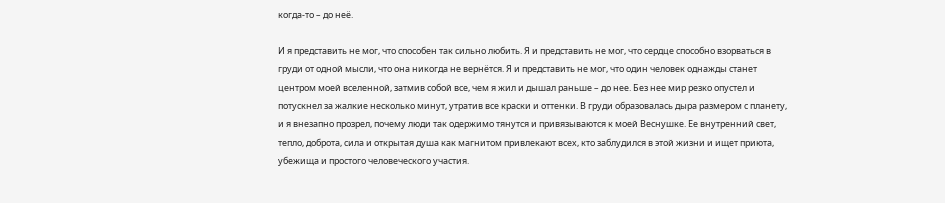когда-то – до неё.

И я представить не мог, что способен так сильно любить. Я и представить не мог, что сердце способно взорваться в груди от одной мысли, что она никогда не вернётся. Я и представить не мог, что один человек однажды станет центром моей вселенной, затмив собой все, чем я жил и дышал раньше – до нее. Без нее мир резко опустел и потускнел за жалкие несколько минут, утратив все краски и оттенки. В груди образовалась дыра размером с планету, и я внезапно прозрел, почему люди так одержимо тянутся и привязываются к моей Веснушке. Ее внутренний свет, тепло, доброта, сила и открытая душа как магнитом привлекают всех, кто заблудился в этой жизни и ищет приюта, убежища и простого человеческого участия.